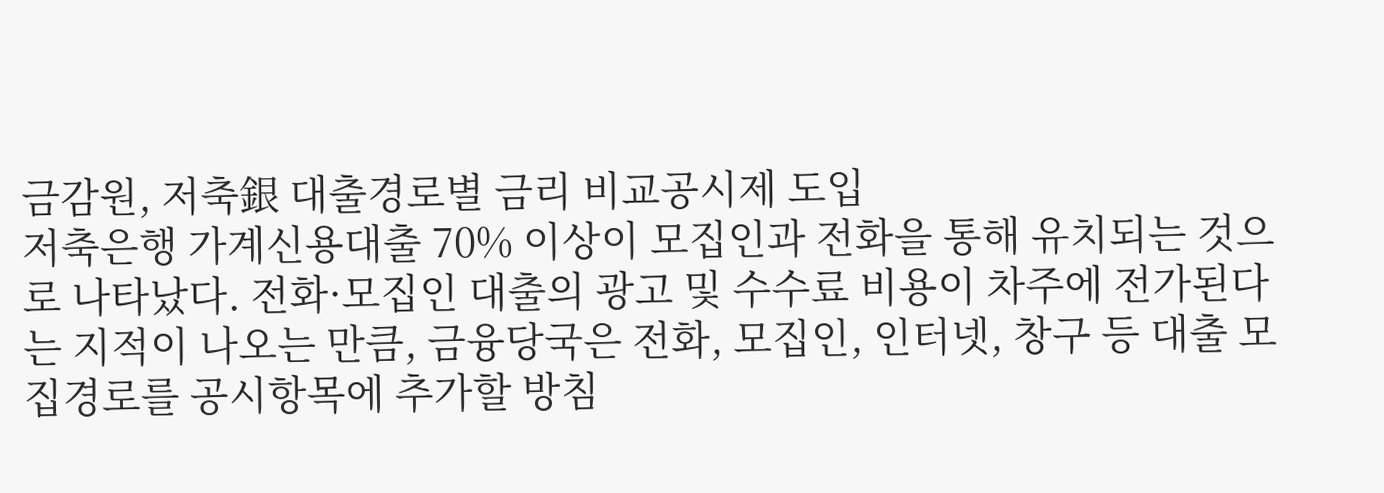금감원, 저축銀 대출경로별 금리 비교공시제 도입
저축은행 가계신용대출 70% 이상이 모집인과 전화을 통해 유치되는 것으로 나타났다. 전화·모집인 대출의 광고 및 수수료 비용이 차주에 전가된다는 지적이 나오는 만큼, 금융당국은 전화, 모집인, 인터넷, 창구 등 대출 모집경로를 공시항목에 추가할 방침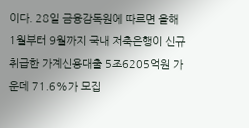이다. 28일 금융감독원에 따르면 올해 1월부터 9월까지 국내 저축은행이 신규 취급한 가계신용대출 5조6205억원 가운데 71.6%가 모집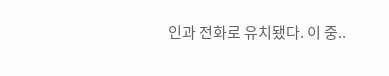인과 전화로 유치됐다. 이 중..